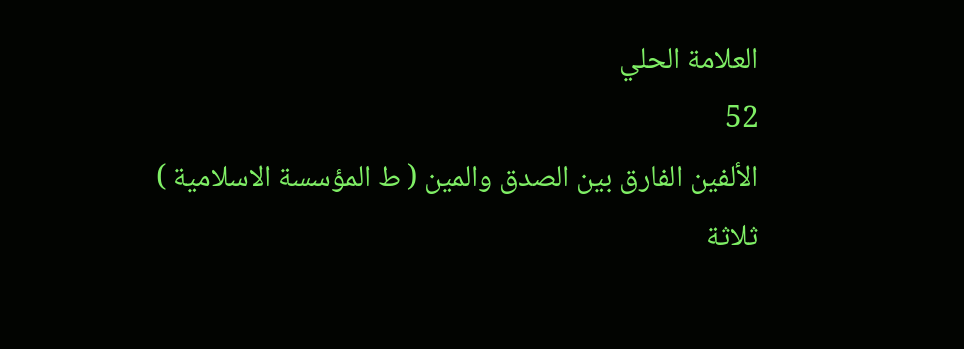العلامة الحلي
52
الألفين الفارق بين الصدق والمين ( ط المؤسسة الاسلامية )
ثلاثة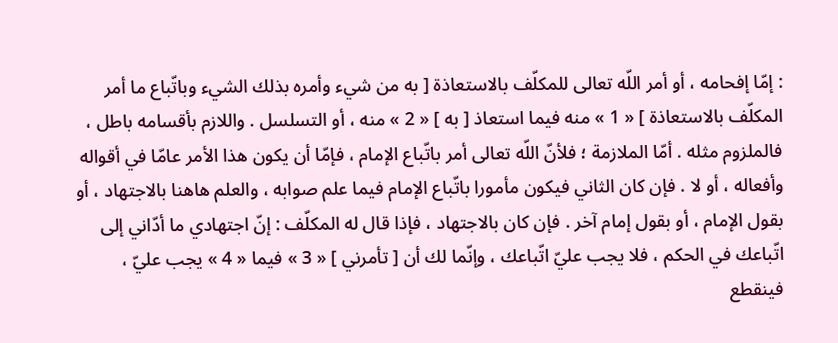: إمّا إفحامه ، أو أمر اللّه تعالى للمكلّف بالاستعاذة [ به من شيء وأمره بذلك الشيء وباتّباع ما أمر المكلّف بالاستعاذة ] « 1 » منه فيما استعاذ [ به ] « 2 » منه ، أو التسلسل . واللازم بأقسامه باطل ، فالملزوم مثله . أمّا الملازمة ؛ فلأنّ اللّه تعالى أمر باتّباع الإمام ، فإمّا أن يكون هذا الأمر عامّا في أقواله وأفعاله ، أو لا . فإن كان الثاني فيكون مأمورا باتّباع الإمام فيما علم صوابه ، والعلم هاهنا بالاجتهاد ، أو بقول الإمام ، أو بقول إمام آخر . فإن كان بالاجتهاد ، فإذا قال له المكلّف : إنّ اجتهادي ما أدّاني إلى اتّباعك في الحكم ، فلا يجب عليّ اتّباعك ، وإنّما لك أن [ تأمرني ] « 3 » فيما « 4 » يجب عليّ ، فينقطع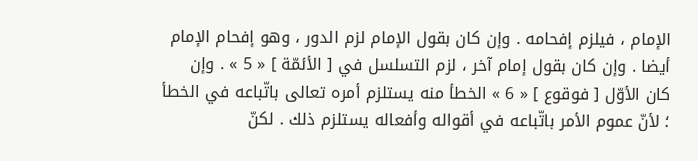الإمام ، فيلزم إفحامه . وإن كان بقول الإمام لزم الدور ، وهو إفحام الإمام أيضا . وإن كان بقول إمام آخر ، لزم التسلسل في [ الأئمّة ] « 5 » . وإن كان الأوّل [ فوقوع ] « 6 » الخطأ منه يستلزم أمره تعالى باتّباعه في الخطأ ؛ لأنّ عموم الأمر باتّباعه في أقواله وأفعاله يستلزم ذلك . لكنّ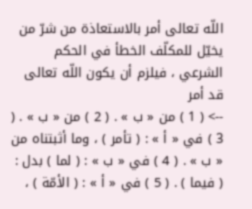اللّه تعالى أمر بالاستعاذة من شرّ من يخيّل للمكلّف الخطأ في الحكم الشرعي ، فيلزم أن يكون اللّه تعالى قد أمر
--> ( 1 ) من « ب » . ( 2 ) من « ب » . ( 3 ) في « أ » : ( تأمر ) ، وما أثبتناه من « ب » . ( 4 ) في « ب » : ( لما ) بدل : ( فيما ) . ( 5 ) في « أ » : ( الأمّة ) ،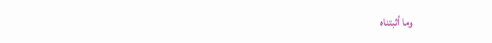وما أثبتناه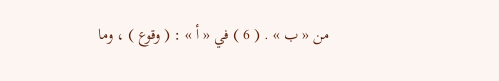من « ب » . ( 6 ) في « أ » : ( وقوع ) ، وما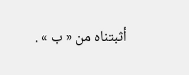أثبتناه من « ب » .